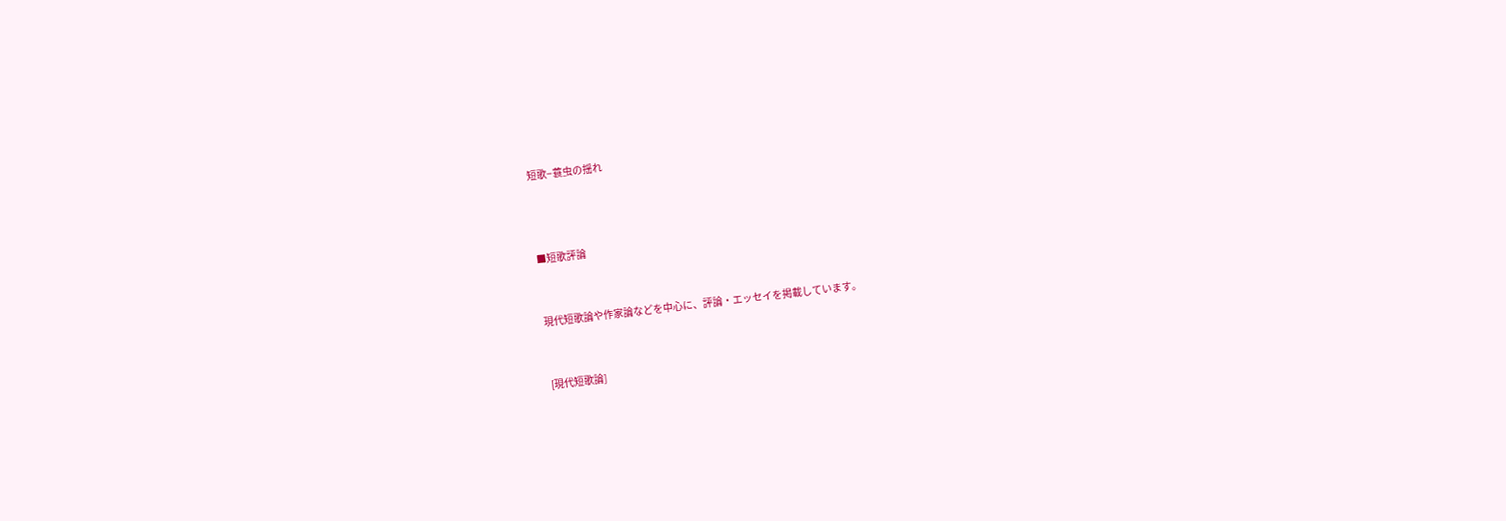短歌−蓑虫の揺れ



■短歌評論


現代短歌論や作家論などを中心に、評論・エッセイを掲載しています。


[現代短歌論]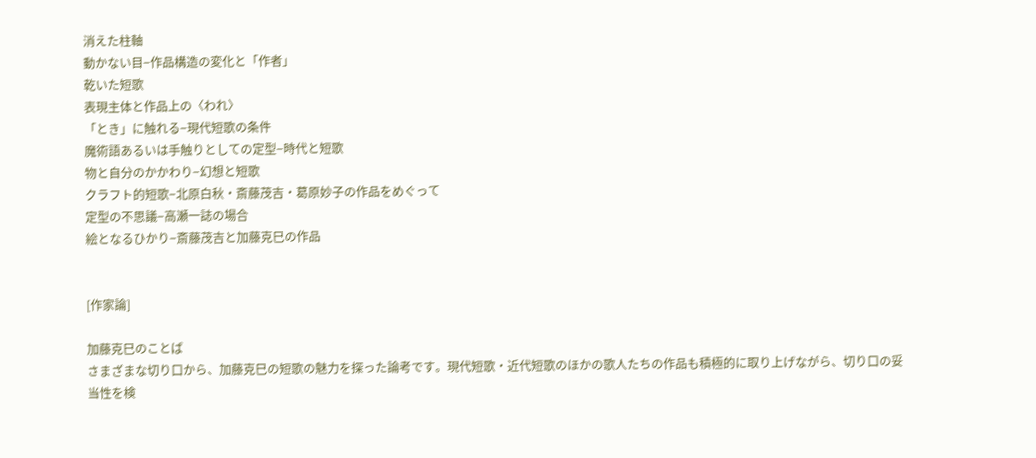消えた柱軸
動かない目−作品構造の変化と「作者」
乾いた短歌
表現主体と作品上の〈われ〉
「とき」に触れる−現代短歌の条件
魔術語あるいは手触りとしての定型−時代と短歌
物と自分のかかわり−幻想と短歌
クラフト的短歌−北原白秋・斎藤茂吉・葛原妙子の作品をめぐって
定型の不思議−高瀬一誌の場合
絵となるひかり−斎藤茂吉と加藤克巳の作品


[作家論]

加藤克巳のことば
さまざまな切り口から、加藤克巳の短歌の魅力を探った論考です。現代短歌・近代短歌のほかの歌人たちの作品も積極的に取り上げながら、切り口の妥当性を検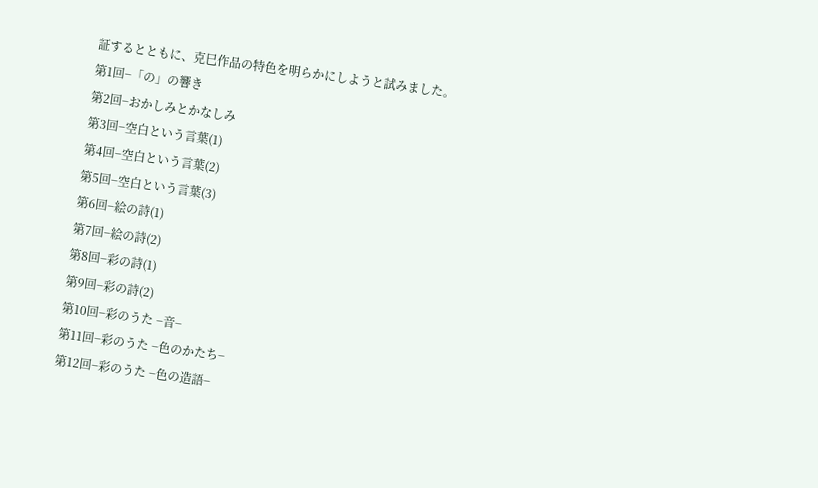証するとともに、克巳作品の特色を明らかにしようと試みました。
第1回−「の」の響き
第2回−おかしみとかなしみ
第3回−空白という言葉(1)
第4回−空白という言葉(2)
第5回−空白という言葉(3)
第6回−絵の詩(1)
第7回−絵の詩(2)
第8回−彩の詩(1)
第9回−彩の詩(2)
第10回−彩のうた −音−
第11回−彩のうた −色のかたち−
第12回−彩のうた −色の造語−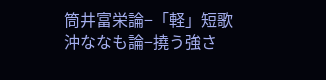筒井富栄論−「軽」短歌
沖ななも論−撓う強さ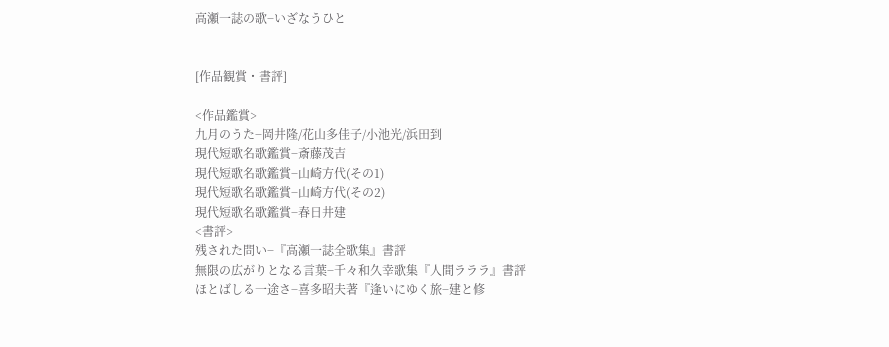高瀬一誌の歌−いざなうひと


[作品観賞・書評]

<作品鑑賞>
九月のうた−岡井隆/花山多佳子/小池光/浜田到
現代短歌名歌鑑賞−斎藤茂吉
現代短歌名歌鑑賞−山崎方代(その1)
現代短歌名歌鑑賞−山崎方代(その2)
現代短歌名歌鑑賞−春日井建
<書評>
残された問い−『高瀬一誌全歌集』書評
無限の広がりとなる言葉−千々和久幸歌集『人間ラララ』書評
ほとばしる一途さ−喜多昭夫著『逢いにゆく旅−建と修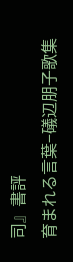司』書評
育まれる言葉−礒辺朋子歌集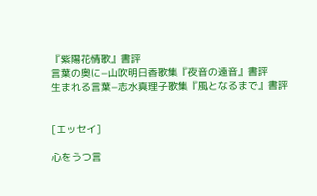『紫陽花情歌』書評
言葉の奥に−山吹明日香歌集『夜音の遠音』書評
生まれる言葉−志水真理子歌集『風となるまで』書評


[エッセイ]

心をうつ言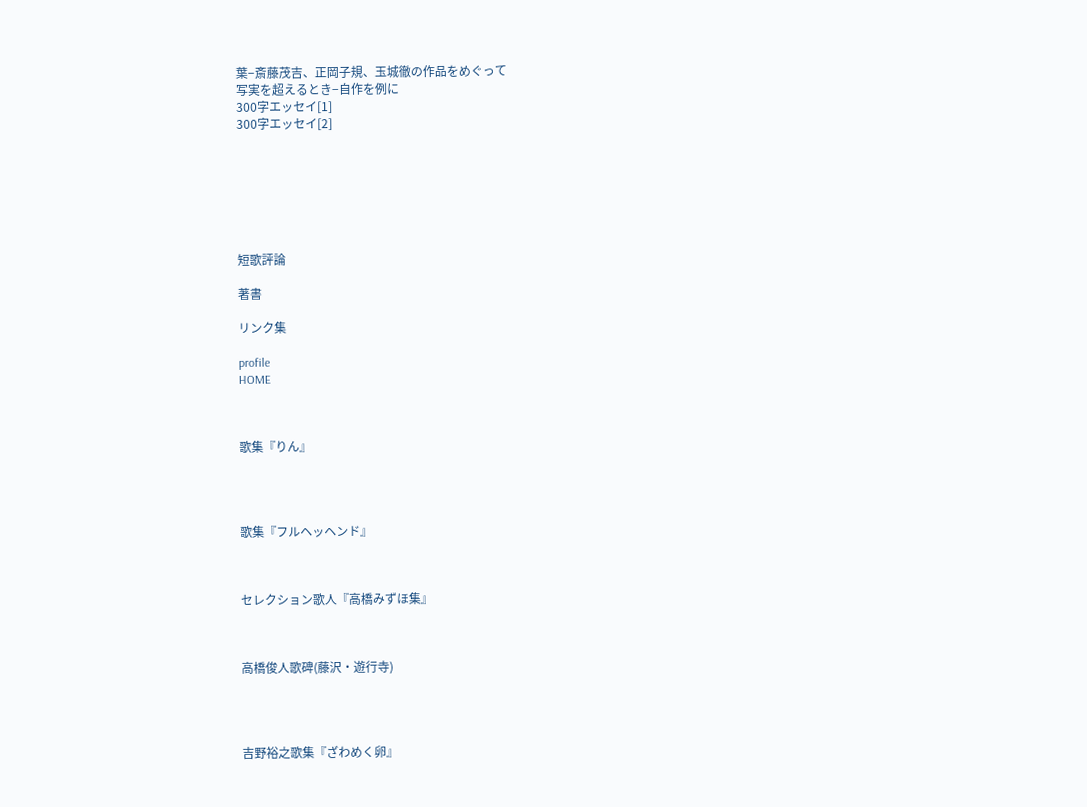葉−斎藤茂吉、正岡子規、玉城徹の作品をめぐって
写実を超えるとき−自作を例に
300字エッセイ[1]
300字エッセイ[2]







短歌評論

著書

リンク集

profile
HOME



歌集『りん』




歌集『フルヘッヘンド』



セレクション歌人『高橋みずほ集』



高橋俊人歌碑(藤沢・遊行寺)




吉野裕之歌集『ざわめく卵』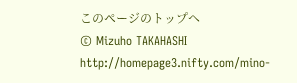このページのトップへ
© Mizuho TAKAHASHI  http://homepage3.nifty.com/mino-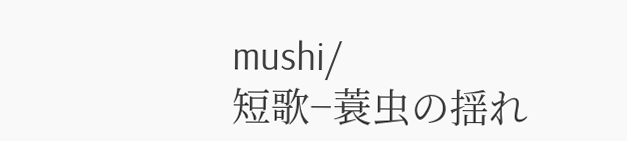mushi/
短歌−蓑虫の揺れ